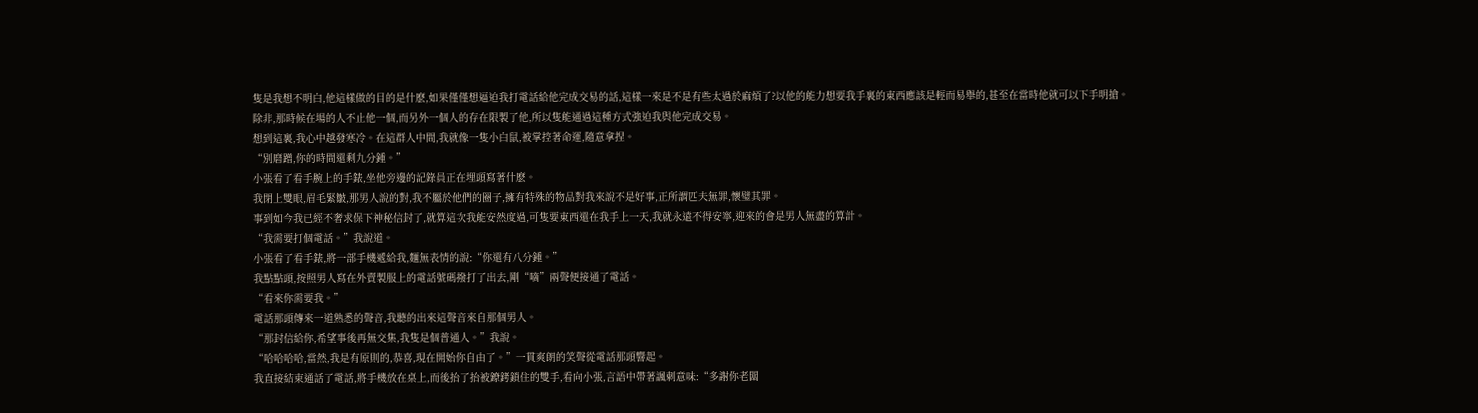隻是我想不明白,他這樣做的目的是什麽,如果僅僅想逼迫我打電話給他完成交易的話,這樣一來是不是有些太過於麻煩了?以他的能力想要我手裏的東西應該是輕而易舉的,甚至在當時他就可以下手明搶。
除非,那時候在場的人不止他一個,而另外一個人的存在限製了他,所以隻能通過這種方式強迫我與他完成交易。
想到這裏,我心中越發寒冷。在這群人中間,我就像一隻小白鼠,被掌控著命運,隨意拿捏。
“別磨蹭,你的時間還剩九分鍾。”
小張看了看手腕上的手錶,坐他旁邊的記錄員正在埋頭寫著什麽。
我閉上雙眼,眉毛緊皺,那男人說的對,我不屬於他們的圈子,擁有特殊的物品對我來說不是好事,正所謂匹夫無罪,懷璧其罪。
事到如今我已經不奢求保下神秘信封了,就算這次我能安然度過,可隻要東西還在我手上一天,我就永遠不得安寧,迎來的會是男人無盡的算計。
“我需要打個電話。”我說道。
小張看了看手錶,將一部手機遞給我,麵無表情的說:“你還有八分鍾。”
我點點頭,按照男人寫在外賣製服上的電話號碼撥打了出去,剛“嘀”兩聲便接通了電話。
“看來你需要我。”
電話那頭傳來一道熟悉的聲音,我聽的出來這聲音來自那個男人。
“那封信給你,希望事後再無交集,我隻是個普通人。”我說。
“哈哈哈哈,當然,我是有原則的,恭喜,現在開始你自由了。”一貫爽朗的笑聲從電話那頭響起。
我直接結束通話了電話,將手機放在桌上,而後抬了抬被鐐銬鎖住的雙手,看向小張,言語中帶著諷刺意味:“多謝你老闆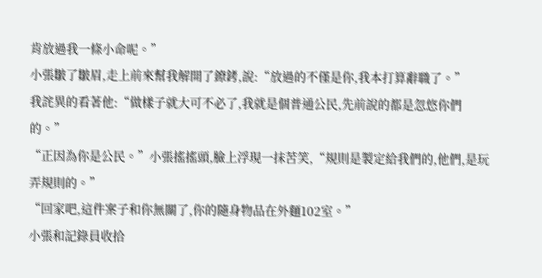肯放過我一條小命呢。”
小張皺了皺眉,走上前來幫我解開了鐐銬,說:“放過的不僅是你,我本打算辭職了。”
我詫異的看著他:“做樣子就大可不必了,我就是個普通公民,先前說的都是忽悠你們的。”
“正因為你是公民。”小張搖搖頭,臉上浮現一抹苦笑,“規則是製定給我們的,他們,是玩弄規則的。”
“回家吧,這件案子和你無關了,你的隨身物品在外麵102室。”
小張和記錄員收拾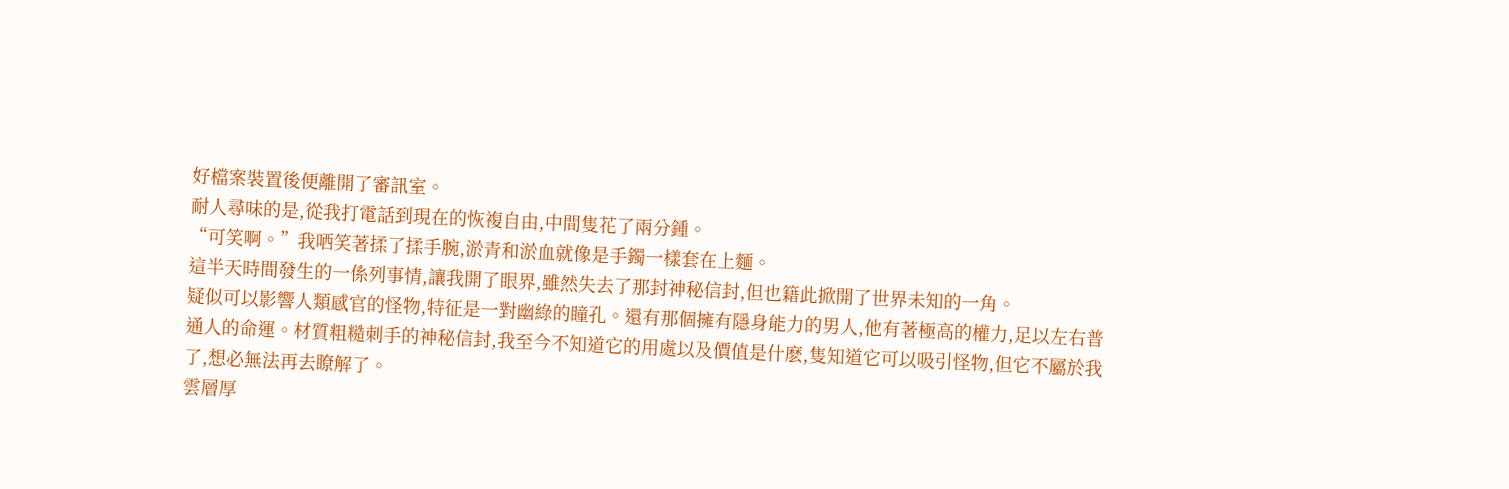好檔案裝置後便離開了審訊室。
耐人尋味的是,從我打電話到現在的恢複自由,中間隻花了兩分鍾。
“可笑啊。”我哂笑著揉了揉手腕,淤青和淤血就像是手鐲一樣套在上麵。
這半天時間發生的一係列事情,讓我開了眼界,雖然失去了那封神秘信封,但也籍此掀開了世界未知的一角。
疑似可以影響人類感官的怪物,特征是一對幽綠的瞳孔。還有那個擁有隱身能力的男人,他有著極高的權力,足以左右普通人的命運。材質粗糙刺手的神秘信封,我至今不知道它的用處以及價值是什麽,隻知道它可以吸引怪物,但它不屬於我了,想必無法再去瞭解了。
雲層厚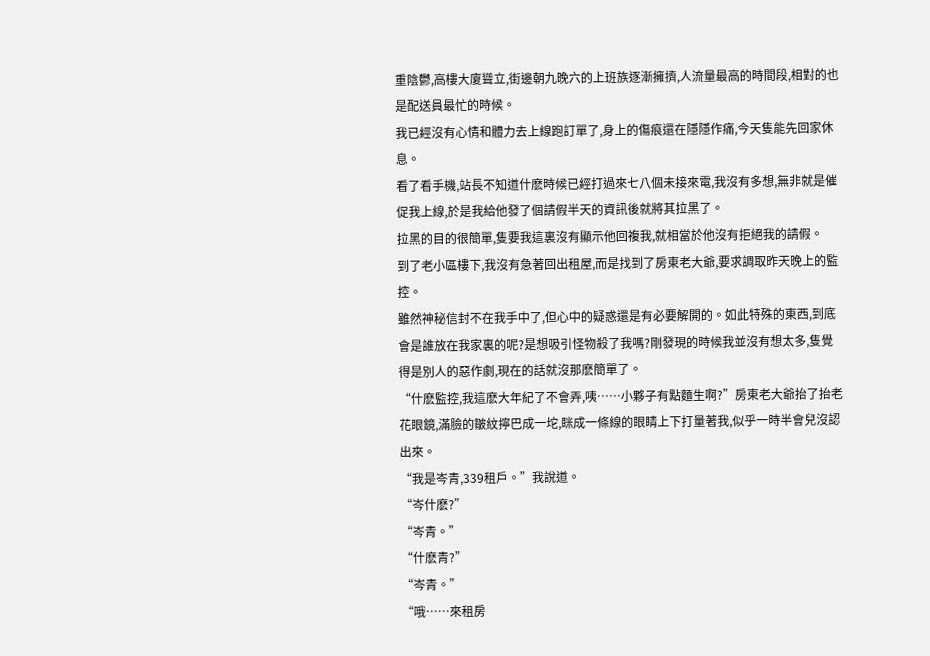重陰鬱,高樓大廈聳立,街邊朝九晚六的上班族逐漸擁擠,人流量最高的時間段,相對的也是配送員最忙的時候。
我已經沒有心情和體力去上線跑訂單了,身上的傷痕還在隱隱作痛,今天隻能先回家休息。
看了看手機,站長不知道什麽時候已經打過來七八個未接來電,我沒有多想,無非就是催促我上線,於是我給他發了個請假半天的資訊後就將其拉黑了。
拉黑的目的很簡單,隻要我這裏沒有顯示他回複我,就相當於他沒有拒絕我的請假。
到了老小區樓下,我沒有急著回出租屋,而是找到了房東老大爺,要求調取昨天晚上的監控。
雖然神秘信封不在我手中了,但心中的疑惑還是有必要解開的。如此特殊的東西,到底會是誰放在我家裏的呢?是想吸引怪物殺了我嗎?剛發現的時候我並沒有想太多,隻覺得是別人的惡作劇,現在的話就沒那麽簡單了。
“什麽監控,我這麽大年紀了不會弄,咦……小夥子有點麵生啊?”房東老大爺抬了抬老花眼鏡,滿臉的皺紋擰巴成一坨,眯成一條線的眼睛上下打量著我,似乎一時半會兒沒認出來。
“我是岑青,339租戶。”我說道。
“岑什麽?”
“岑青。”
“什麽青?”
“岑青。”
“哦……來租房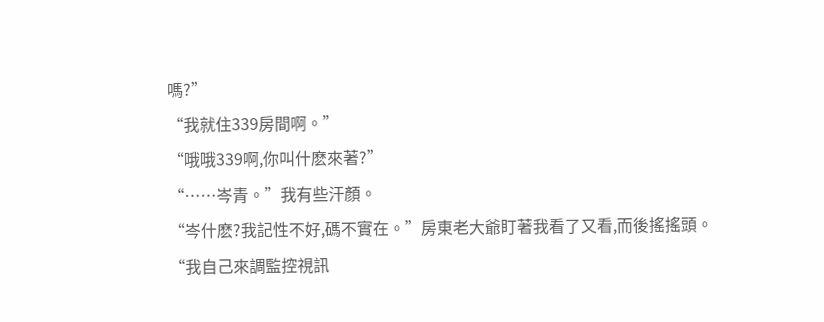嗎?”
“我就住339房間啊。”
“哦哦339啊,你叫什麽來著?”
“……岑青。”我有些汗顏。
“岑什麽?我記性不好,碼不實在。”房東老大爺盯著我看了又看,而後搖搖頭。
“我自己來調監控視訊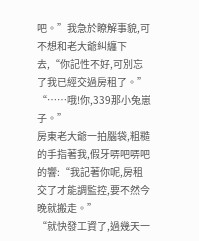吧。”我急於瞭解事貌,可不想和老大爺糾纏下去,“你記性不好,可別忘了我已經交過房租了。”
“……哦!你,339那小兔崽子。”
房東老大爺一拍腦袋,粗糙的手指著我,假牙哢吧哢吧的響:“我記著你呢,房租交了才能調監控,要不然今晚就搬走。”
“就快發工資了,過幾天一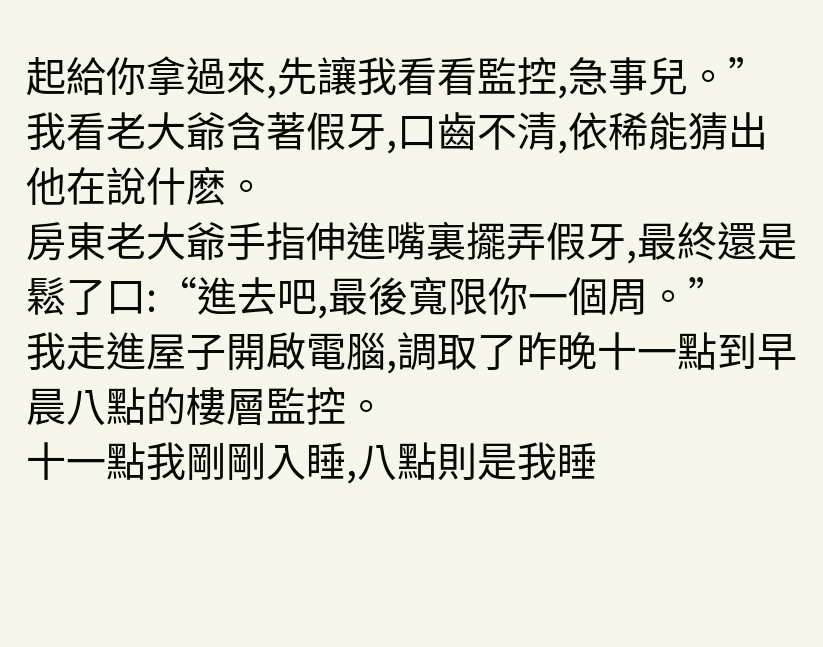起給你拿過來,先讓我看看監控,急事兒。”我看老大爺含著假牙,口齒不清,依稀能猜出他在說什麽。
房東老大爺手指伸進嘴裏擺弄假牙,最終還是鬆了口:“進去吧,最後寬限你一個周。”
我走進屋子開啟電腦,調取了昨晚十一點到早晨八點的樓層監控。
十一點我剛剛入睡,八點則是我睡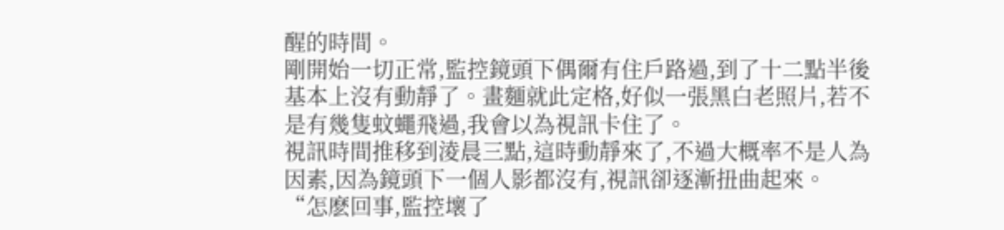醒的時間。
剛開始一切正常,監控鏡頭下偶爾有住戶路過,到了十二點半後基本上沒有動靜了。畫麵就此定格,好似一張黑白老照片,若不是有幾隻蚊蠅飛過,我會以為視訊卡住了。
視訊時間推移到淩晨三點,這時動靜來了,不過大概率不是人為因素,因為鏡頭下一個人影都沒有,視訊卻逐漸扭曲起來。
“怎麽回事,監控壞了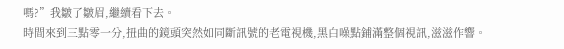嗎?”我皺了皺眉,繼續看下去。
時間來到三點零一分,扭曲的鏡頭突然如同斷訊號的老電視機,黑白噪點鋪滿整個視訊,滋滋作響。